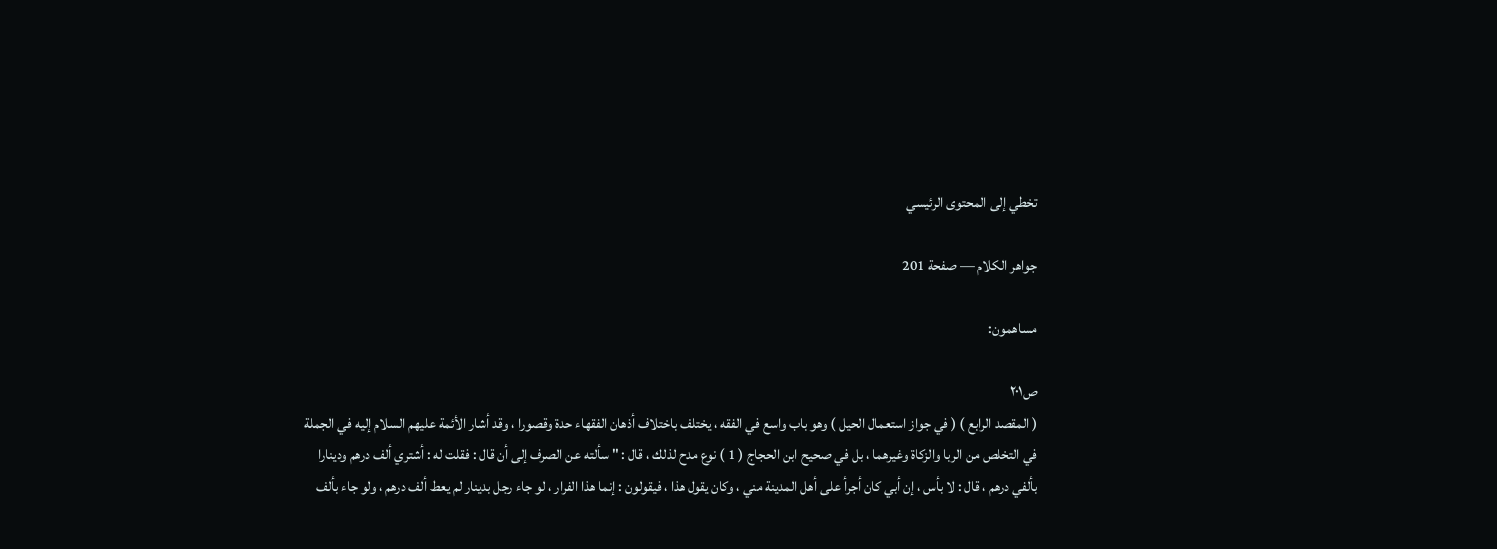تخطي إلى المحتوى الرئيسي

جواهر الكلام — صفحة 201

مساهمون:

ص٢٠١
( المقصد الرابع ) ( في جواز استعمال الحيل ) وهو باب واسع في الفقه ، يختلف باختلاف أذهان الفقهاء حدة وقصورا ، وقد أشار الأئمة عليهم السلام إليه في الجملة في التخلص من الربا والزكاة وغيرهما ، بل في صحيح ابن الحجاج ( 1 ) نوع مدح لذلك ، قال : " سألته عن الصرف إلى أن قال : فقلت له : أشتري ألف درهم ودينارا بألفي درهم ، قال : لا بأس ، إن أبي كان أجرأ على أهل المدينة مني ، وكان يقول هذا ، فيقولون : إنما هذا الفرار ، لو جاء رجل بدينار لم يعط ألف درهم ، ولو جاء بألف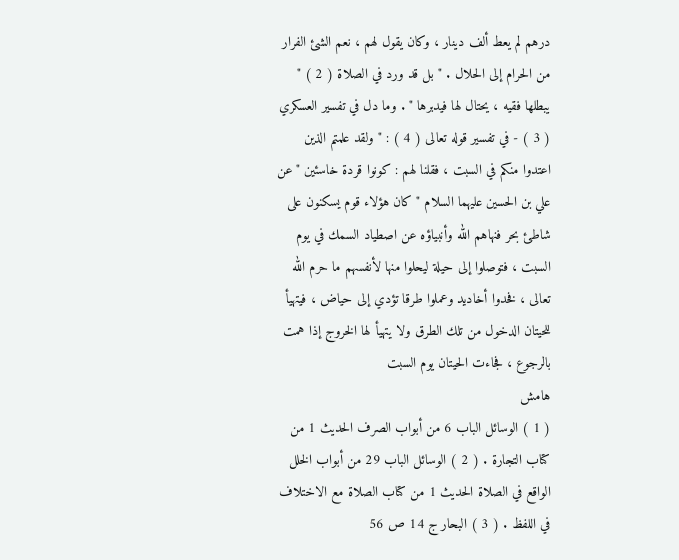درهم لم يعط ألف دينار ، وكان يقول لهم ، نعم الشئ الفرار من الحرام إلى الحلال . " بل قد ورد في الصلاة ( 2 ) " يبطلها فقيه ، يحتال لها فيدبرها " . وما دل في تفسير العسكري ( 3 ) - في تفسير قوله تعالى ( 4 ) : " ولقد علمتم الذين اعتدوا منكم في السبت ، فقلنا لهم : كونوا قردة خاسئين " عن علي بن الحسين عليهما السلام " كان هؤلاء قوم يسكنون على شاطئ بحر فنهاهم الله وأنبياؤه عن اصطياد السمك في يوم السبت ، فتوصلوا إلى حيلة ليحلوا منها لأنفسهم ما حرم الله تعالى ، فخدوا أخاديد وعملوا طرقا تؤدي إلى حياض ، فيتهيأ للحيتان الدخول من تلك الطرق ولا يتهيأ لها الخروج إذا همت بالرجوع ، فجاءت الحيتان يوم السبت
هامش
( 1 ) الوسائل الباب 6 من أبواب الصرف الحديث 1 من كتاب التجارة . ( 2 ) الوسائل الباب 29 من أبواب الخلل الواقع في الصلاة الحديث 1 من كتاب الصلاة مع الاختلاف في اللفظ . ( 3 ) البحار ج 14 ص 56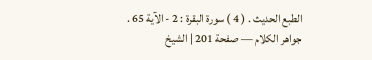الطبع الحديث . ( 4 ) سورة البقرة : 2 - الآية 65 .
جواهر الكلام — صفحة 201 | الشيخ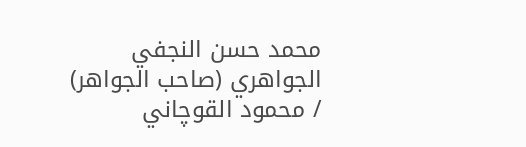محمد حسن النجفي الجواهري (صاحب الجواهر) / محمود القوچاني